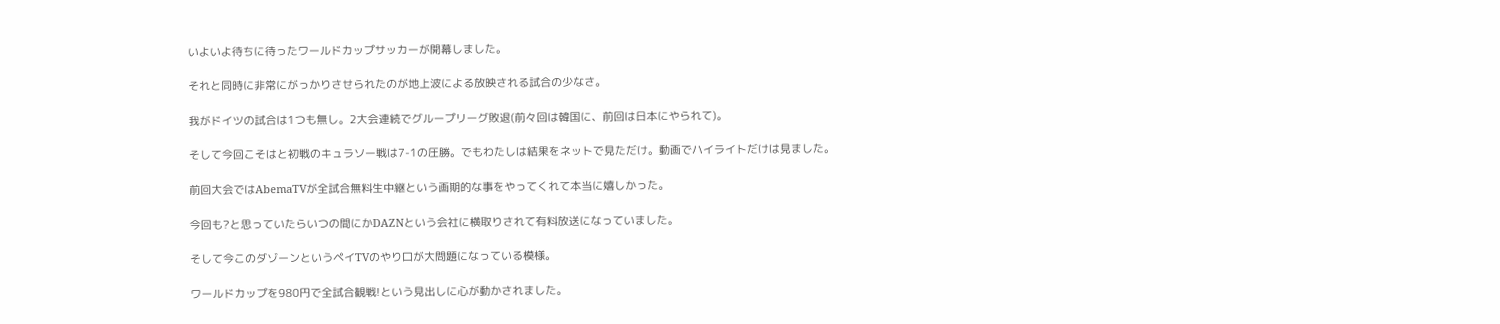いよいよ待ちに待ったワールドカップサッカーが開幕しました。

それと同時に非常にがっかりさせられたのが地上波による放映される試合の少なさ。

我がドイツの試合は1つも無し。2大会連続でグループリーグ敗退(前々回は韓国に、前回は日本にやられて)。

そして今回こそはと初戦のキュラソー戦は7-1の圧勝。でもわたしは結果をネットで見ただけ。動画でハイライトだけは見ました。

前回大会ではAbemaTVが全試合無料生中継という画期的な事をやってくれて本当に嬉しかった。

今回も?と思っていたらいつの間にかDAZNという会社に横取りされて有料放送になっていました。

そして今このダゾーンというペイTVのやり口が大問題になっている模様。

ワールドカップを980円で全試合観戦!という見出しに心が動かされました。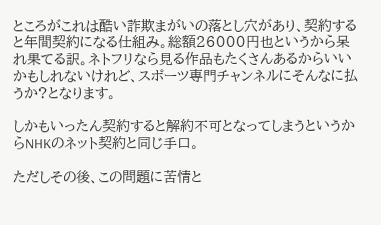ところがこれは酷い詐欺まがいの落とし穴があり、契約すると年間契約になる仕組み。総額26000円也というから呆れ果てる訳。ネトフリなら見る作品もたくさんあるからいいかもしれないけれど、スポーツ専門チャンネルにそんなに払うか?となります。

しかもいったん契約すると解約不可となってしまうというからNHKのネット契約と同じ手口。

ただしその後、この問題に苦情と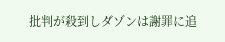批判が殺到しダゾンは謝罪に追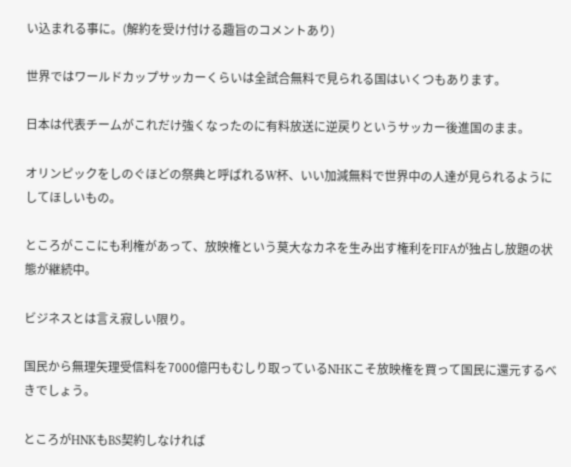い込まれる事に。(解約を受け付ける趣旨のコメントあり)

世界ではワールドカップサッカーくらいは全試合無料で見られる国はいくつもあります。

日本は代表チームがこれだけ強くなったのに有料放送に逆戻りというサッカー後進国のまま。

オリンピックをしのぐほどの祭典と呼ばれるW杯、いい加減無料で世界中の人達が見られるようにしてほしいもの。

ところがここにも利権があって、放映権という莫大なカネを生み出す権利をFIFAが独占し放題の状態が継続中。

ビジネスとは言え寂しい限り。

国民から無理矢理受信料を7000億円もむしり取っているNHKこそ放映権を買って国民に還元するべきでしょう。

ところがHNKもBS契約しなければ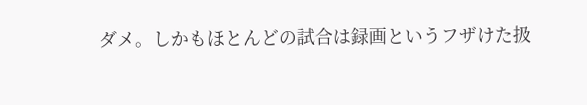ダメ。しかもほとんどの試合は録画というフザけた扱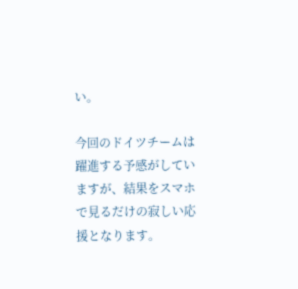い。

今回のドイツチームは躍進する予感がしていますが、結果をスマホで見るだけの寂しい応援となります。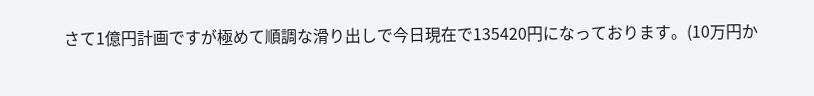さて1億円計画ですが極めて順調な滑り出しで今日現在で135420円になっております。(10万円か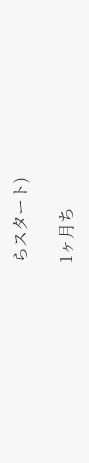らスタート)

1ヶ月ち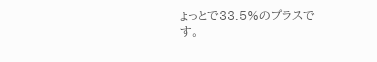ょっとで33.5%のプラスです。